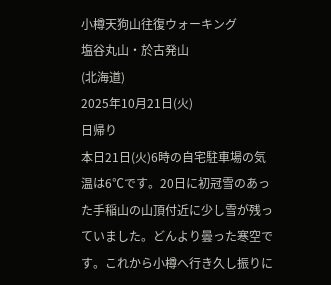小樽天狗山往復ウォーキング
塩谷丸山・於古発山
(北海道)
2025年10月21日(火)
日帰り
本日21日(火)6時の自宅駐車場の気温は6℃です。20日に初冠雪のあった手稲山の山頂付近に少し雪が残っていました。どんより曇った寒空です。これから小樽へ行き久し振りに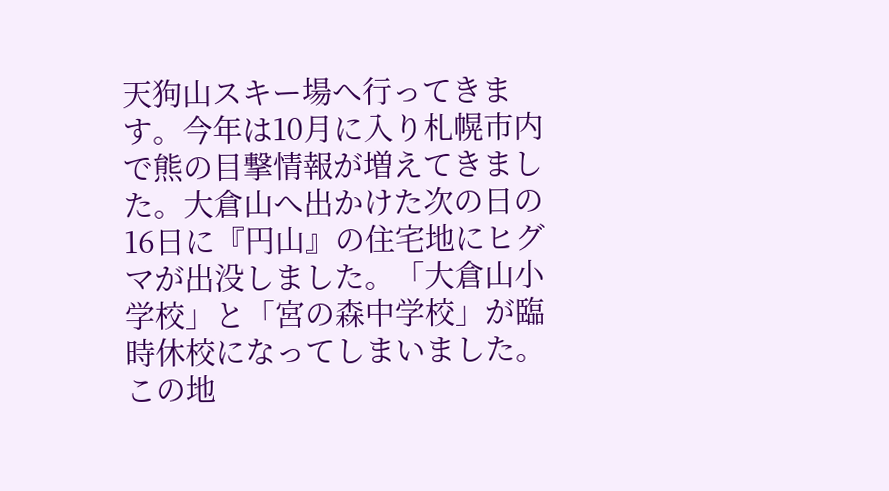天狗山スキー場へ行ってきます。今年は10月に入り札幌市内で熊の目撃情報が増えてきました。大倉山へ出かけた次の日の16日に『円山』の住宅地にヒグマが出没しました。「大倉山小学校」と「宮の森中学校」が臨時休校になってしまいました。この地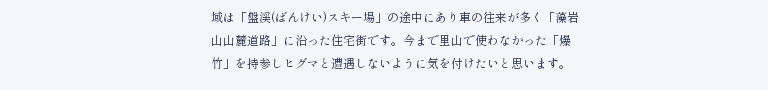域は「盤渓(ばんけい)スキー場」の途中にあり車の往来が多く「藻岩山山麓道路」に沿った住宅街です。今まで里山で使わなかった「爆竹」を持参しヒグマと遭遇しないように気を付けたいと思います。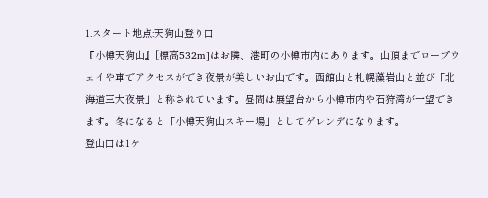1.スタート地点:天狗山登り口
『小樽天狗山』[標高532m]はお隣、港町の小樽市内にあります。山頂までロープウェイや車でアクセスができ夜景が美しいお山です。函館山と札幌藻岩山と並び「北海道三大夜景」と称されています。昼間は展望台から小樽市内や石狩湾が一望できます。冬になると「小樽天狗山スキー場」としてゲレンデになります。
登山口は1ケ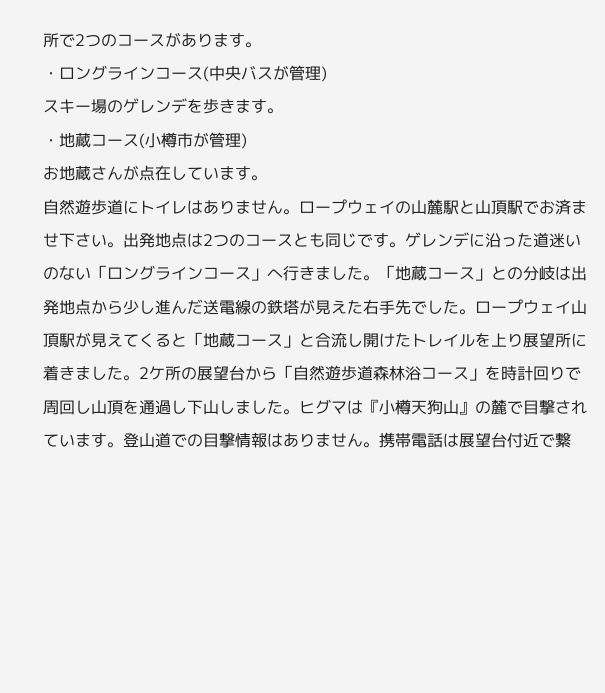所で2つのコースがあります。
・ロングラインコース(中央バスが管理)
スキー場のゲレンデを歩きます。
・地蔵コース(小樽市が管理)
お地蔵さんが点在しています。
自然遊歩道にトイレはありません。ロープウェイの山麓駅と山頂駅でお済ませ下さい。出発地点は2つのコースとも同じです。ゲレンデに沿った道迷いのない「ロングラインコース」へ行きました。「地蔵コース」との分岐は出発地点から少し進んだ送電線の鉄塔が見えた右手先でした。ロープウェイ山頂駅が見えてくると「地蔵コース」と合流し開けたトレイルを上り展望所に着きました。2ケ所の展望台から「自然遊歩道森林浴コース」を時計回りで周回し山頂を通過し下山しました。ヒグマは『小樽天狗山』の麓で目撃されています。登山道での目撃情報はありません。携帯電話は展望台付近で繋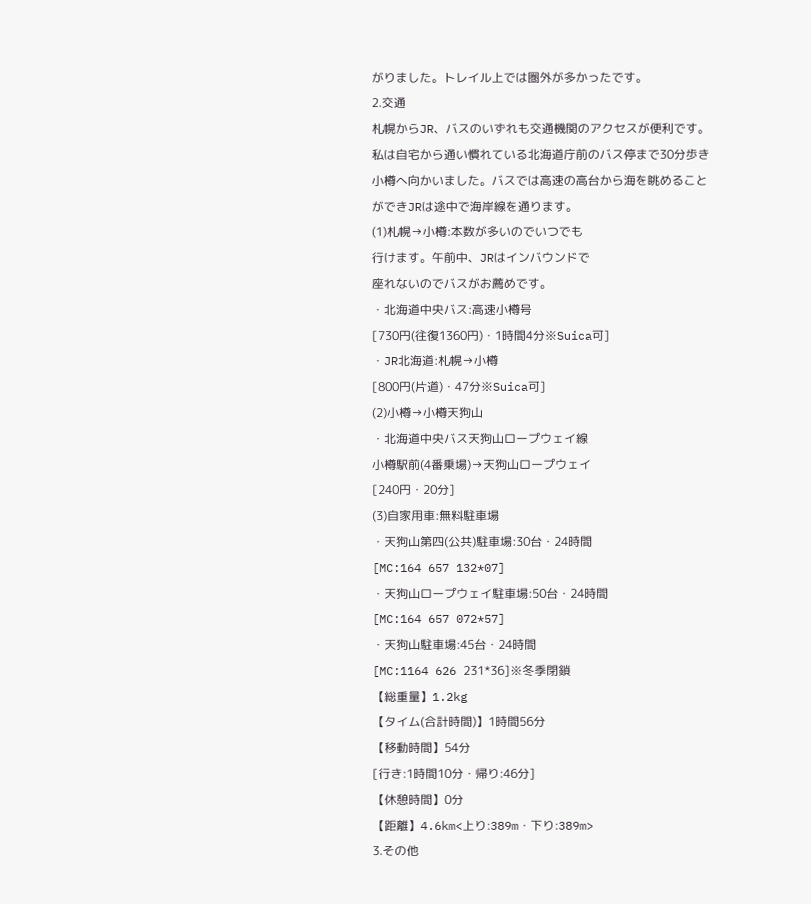がりました。トレイル上では圏外が多かったです。
2.交通
札幌からJR、バスのいずれも交通機関のアクセスが便利です。私は自宅から通い慣れている北海道庁前のバス停まで30分歩き小樽へ向かいました。バスでは高速の高台から海を眺めることができJRは途中で海岸線を通ります。
(1)札幌→小樽:本数が多いのでいつでも
行けます。午前中、JRはインバウンドで
座れないのでバスがお薦めです。
・北海道中央バス:高速小樽号
[730円(往復1360円)・1時間4分※Suica可]
・JR北海道:札幌→小樽
[800円(片道)・47分※Suica可]
(2)小樽→小樽天狗山
・北海道中央バス天狗山ロープウェイ線
小樽駅前(4番乗場)→天狗山ロープウェイ
[240円・20分]
(3)自家用車:無料駐車場
・天狗山第四(公共)駐車場:30台・24時間
[MC:164 657 132*07]
・天狗山ロープウェイ駐車場:50台・24時間
[MC:164 657 072*57]
・天狗山駐車場:45台・24時間
[MC:1164 626 231*36]※冬季閉鎖
【総重量】1.2kg
【タイム(合計時間)】1時間56分
【移動時間】54分
[行き:1時間10分・帰り:46分]
【休憩時間】0分
【距離】4.6km<上り:389m・下り:389m>
3.その他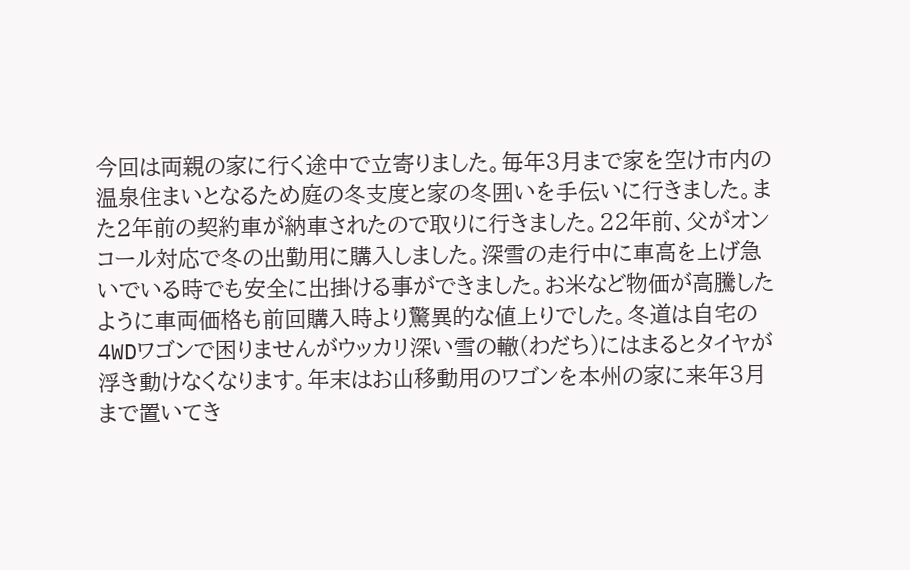今回は両親の家に行く途中で立寄りました。毎年3月まで家を空け市内の温泉住まいとなるため庭の冬支度と家の冬囲いを手伝いに行きました。また2年前の契約車が納車されたので取りに行きました。22年前、父がオンコール対応で冬の出勤用に購入しました。深雪の走行中に車高を上げ急いでいる時でも安全に出掛ける事ができました。お米など物価が高騰したように車両価格も前回購入時より驚異的な値上りでした。冬道は自宅の4WDワゴンで困りませんがウッカリ深い雪の轍(わだち)にはまるとタイヤが浮き動けなくなります。年末はお山移動用のワゴンを本州の家に来年3月まで置いてき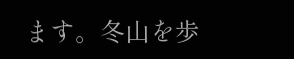ます。冬山を歩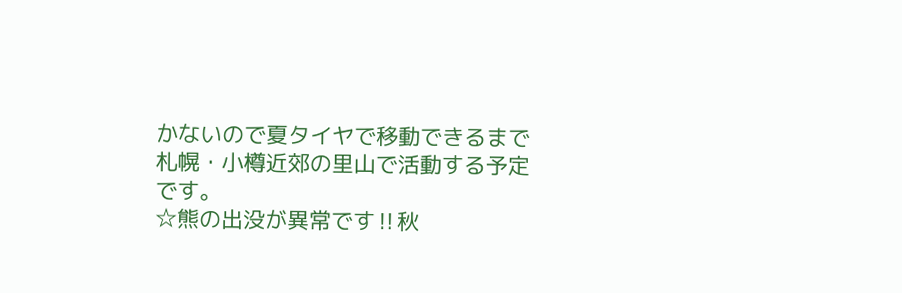かないので夏タイヤで移動できるまで札幌・小樽近郊の里山で活動する予定です。
☆熊の出没が異常です‼秋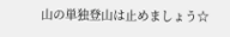山の単独登山は止めましょう☆